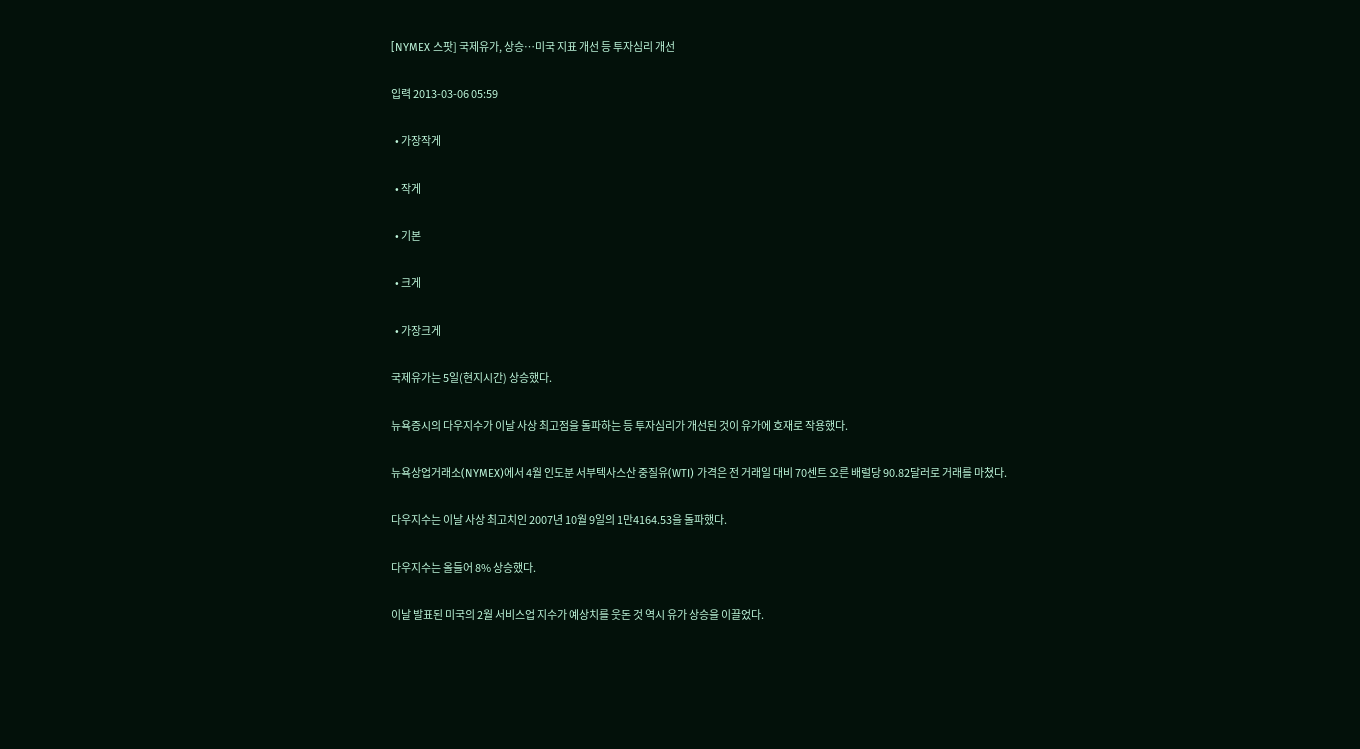[NYMEX 스팟] 국제유가, 상승…미국 지표 개선 등 투자심리 개선

입력 2013-03-06 05:59

  • 가장작게

  • 작게

  • 기본

  • 크게

  • 가장크게

국제유가는 5일(현지시간) 상승했다.

뉴욕증시의 다우지수가 이날 사상 최고점을 돌파하는 등 투자심리가 개선된 것이 유가에 호재로 작용했다.

뉴욕상업거래소(NYMEX)에서 4월 인도분 서부텍사스산 중질유(WTI) 가격은 전 거래일 대비 70센트 오른 배럴당 90.82달러로 거래를 마쳤다.

다우지수는 이날 사상 최고치인 2007년 10월 9일의 1만4164.53을 돌파했다.

다우지수는 올들어 8% 상승했다.

이날 발표된 미국의 2월 서비스업 지수가 예상치를 웃돈 것 역시 유가 상승을 이끌었다.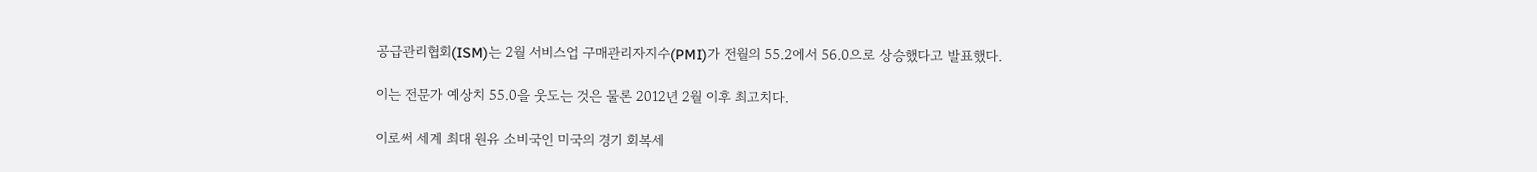공급관리협회(ISM)는 2월 서비스업 구매관리자지수(PMI)가 전월의 55.2에서 56.0으로 상승했다고 발표했다.

이는 전문가 예상치 55.0을 웃도는 것은 물론 2012년 2월 이후 최고치다.

이로써 세계 최대 원유 소비국인 미국의 경기 회복세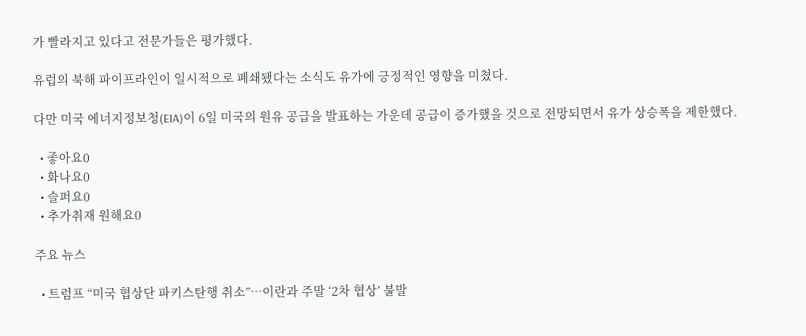가 빨라지고 있다고 전문가들은 평가했다.

유럽의 북해 파이프라인이 일시적으로 폐쇄됐다는 소식도 유가에 긍정적인 영향을 미쳤다.

다만 미국 에너지정보청(EIA)이 6일 미국의 원유 공급을 발표하는 가운데 공급이 증가했을 것으로 전망되면서 유가 상승폭을 제한했다.

  • 좋아요0
  • 화나요0
  • 슬퍼요0
  • 추가취재 원해요0

주요 뉴스

  • 트럼프 “미국 협상단 파키스탄행 취소”…이란과 주말 ‘2차 협상’ 불발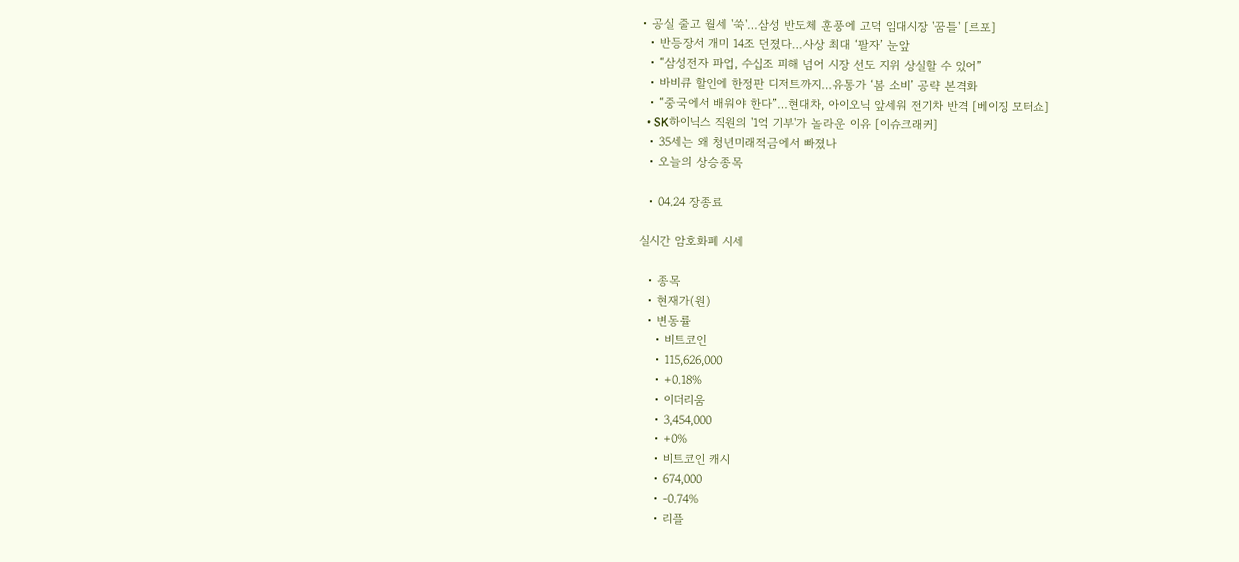• 공실 줄고 월세 '쑥'…삼성 반도체 훈풍에 고덕 임대시장 '꿈틀' [르포]
  • 반등장서 개미 14조 던졌다…사상 최대 ‘팔자’ 눈앞
  • “삼성전자 파업, 수십조 피해 넘어 시장 선도 지위 상실할 수 있어”
  • 바비큐 할인에 한정판 디저트까지…유통가 ‘봄 소비’ 공략 본격화
  • “중국에서 배워야 한다”…현대차, 아이오닉 앞세워 전기차 반격 [베이징 모터쇼]
  • SK하이닉스 직원의 '1억 기부'가 놀라운 이유 [이슈크래커]
  • 35세는 왜 청년미래적금에서 빠졌나
  • 오늘의 상승종목

  • 04.24 장종료

실시간 암호화폐 시세

  • 종목
  • 현재가(원)
  • 변동률
    • 비트코인
    • 115,626,000
    • +0.18%
    • 이더리움
    • 3,454,000
    • +0%
    • 비트코인 캐시
    • 674,000
    • -0.74%
    • 리플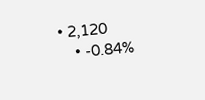• 2,120
    • -0.84%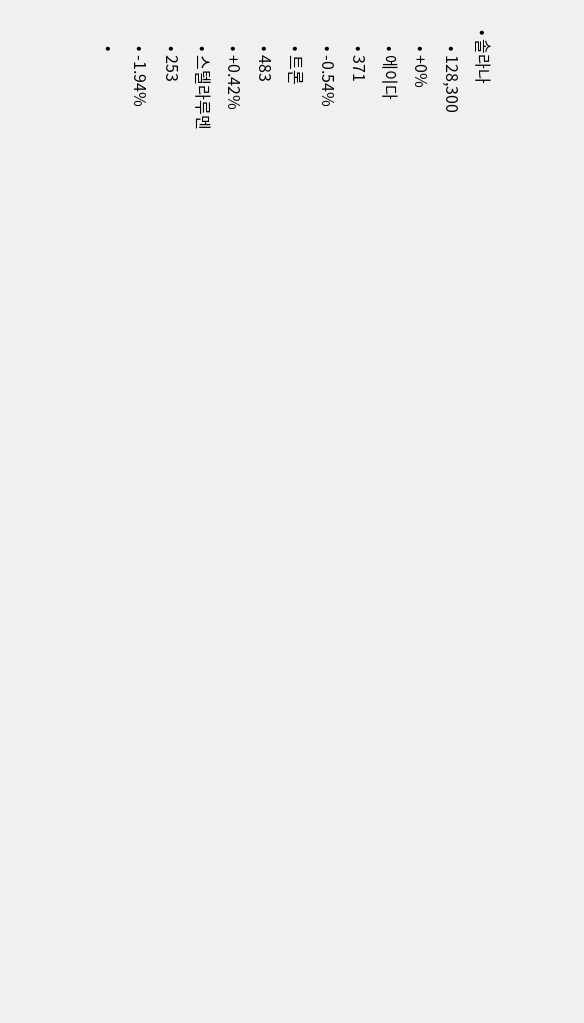• 솔라나
    • 128,300
    • +0%
    • 에이다
    • 371
    • -0.54%
    • 트론
    • 483
    • +0.42%
    • 스텔라루멘
    • 253
    • -1.94%
    •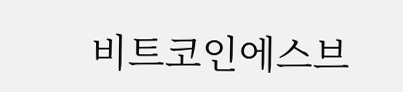비트코인에스브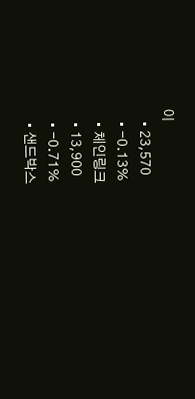이
    • 23,570
    • -0.13%
    • 체인링크
    • 13,900
    • -0.71%
    • 샌드박스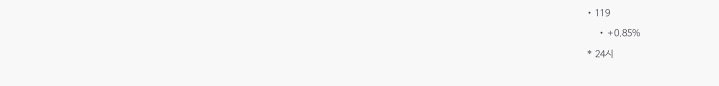• 119
    • +0.85%
* 24시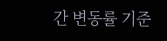간 변동률 기준